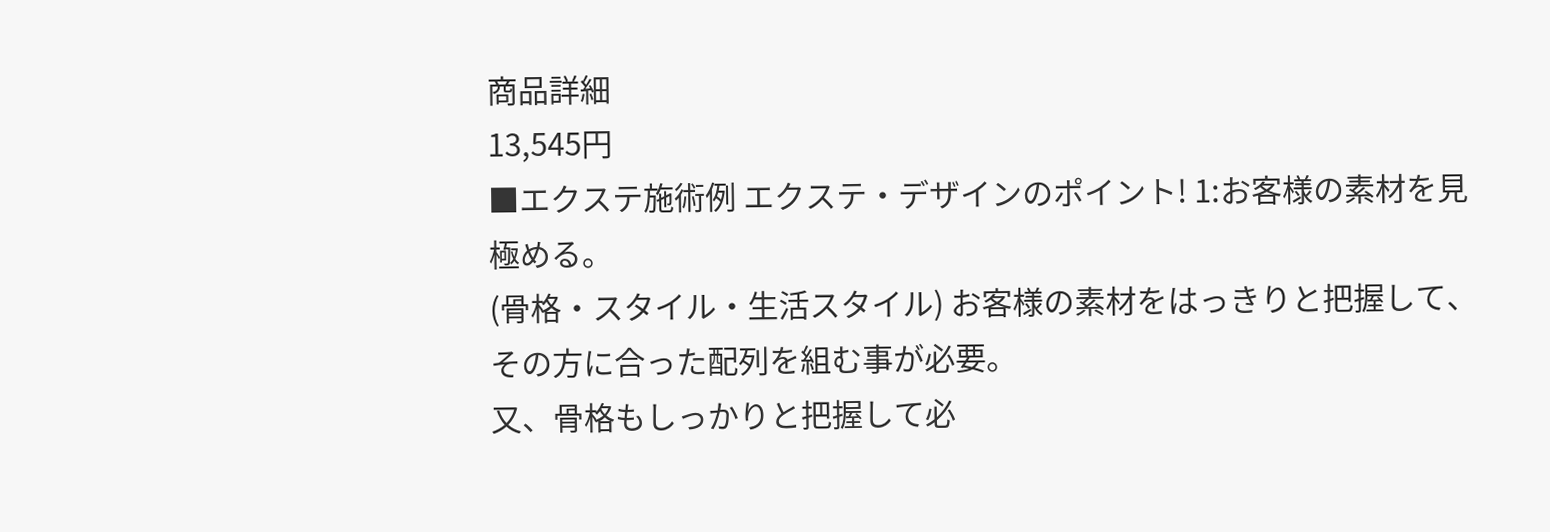商品詳細
13,545円
■エクステ施術例 エクステ・デザインのポイント! 1:お客様の素材を見極める。
(骨格・スタイル・生活スタイル) お客様の素材をはっきりと把握して、その方に合った配列を組む事が必要。
又、骨格もしっかりと把握して必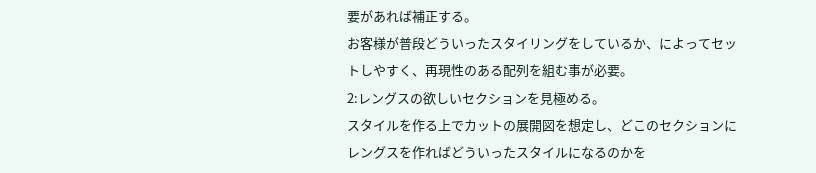要があれば補正する。
お客様が普段どういったスタイリングをしているか、によってセットしやすく、再現性のある配列を組む事が必要。
2:レングスの欲しいセクションを見極める。
スタイルを作る上でカットの展開図を想定し、どこのセクションにレングスを作ればどういったスタイルになるのかを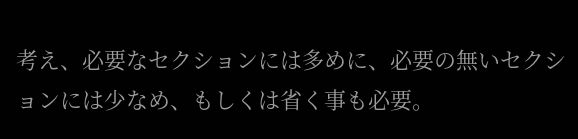考え、必要なセクションには多めに、必要の無いセクションには少なめ、もしくは省く事も必要。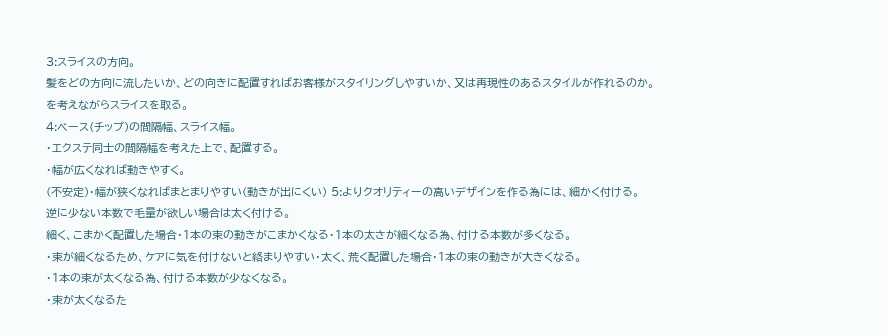3:スライスの方向。
髪をどの方向に流したいか、どの向きに配置すればお客様がスタイリングしやすいか、又は再現性のあるスタイルが作れるのか。
を考えながらスライスを取る。
4:ベース(チップ)の間隔幅、スライス幅。
・エクステ同士の間隔幅を考えた上で、配置する。
・幅が広くなれば動きやすく。
(不安定)・幅が狭くなればまとまりやすい(動きが出にくい) 5:よりクオリティーの高いデザインを作る為には、細かく付ける。
逆に少ない本数で毛量が欲しい場合は太く付ける。
細く、こまかく配置した場合・1本の束の動きがこまかくなる・1本の太さが細くなる為、付ける本数が多くなる。
・束が細くなるため、ケアに気を付けないと絡まりやすい・太く、荒く配置した場合・1本の束の動きが大きくなる。
・1本の束が太くなる為、付ける本数が少なくなる。
・束が太くなるた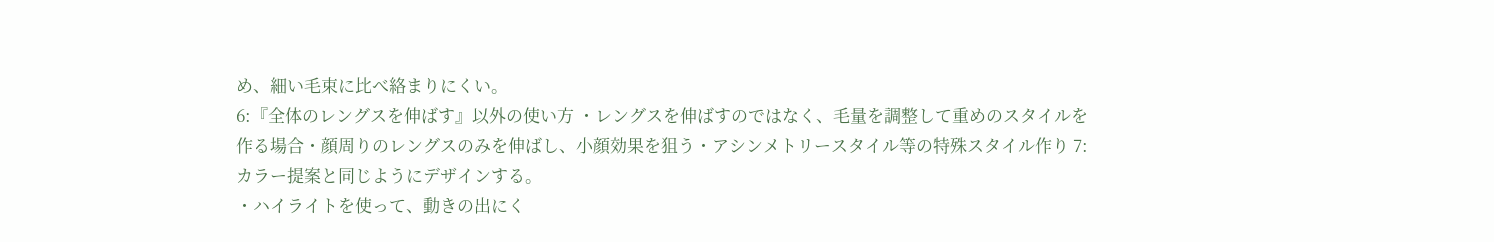め、細い毛束に比べ絡まりにくい。
6:『全体のレングスを伸ばす』以外の使い方 ・レングスを伸ばすのではなく、毛量を調整して重めのスタイルを作る場合・顔周りのレングスのみを伸ばし、小顔効果を狙う・アシンメトリースタイル等の特殊スタイル作り 7:カラー提案と同じようにデザインする。
・ハイライトを使って、動きの出にく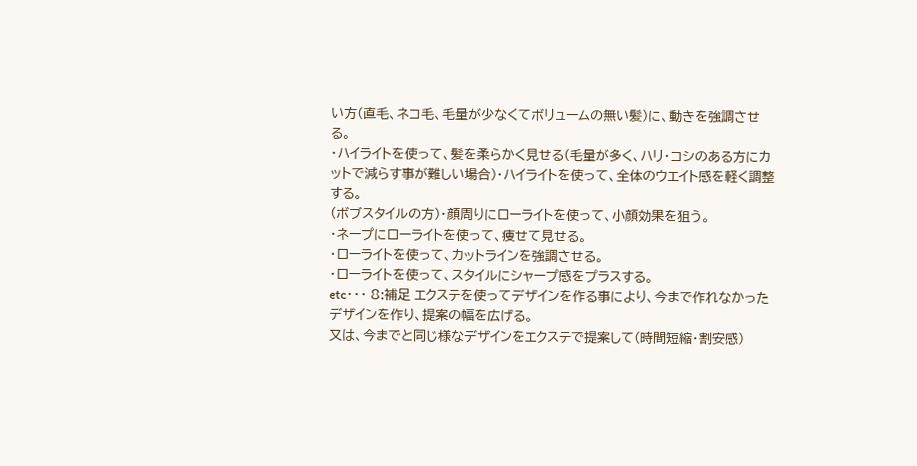い方(直毛、ネコ毛、毛量が少なくてボリュームの無い髪)に、動きを強調させる。
・ハイライトを使って、髪を柔らかく見せる(毛量が多く、ハリ・コシのある方にカットで減らす事が難しい場合)・ハイライトを使って、全体のウエイト感を軽く調整する。
(ボブスタイルの方)・顔周りにローライトを使って、小顔効果を狙う。
・ネープにローライトを使って、痩せて見せる。
・ローライトを使って、カットラインを強調させる。
・ローライトを使って、スタイルにシャープ感をプラスする。
etc・・・ 8:補足 エクステを使ってデザインを作る事により、今まで作れなかったデザインを作り、提案の幅を広げる。
又は、今までと同じ様なデザインをエクステで提案して(時間短縮・割安感)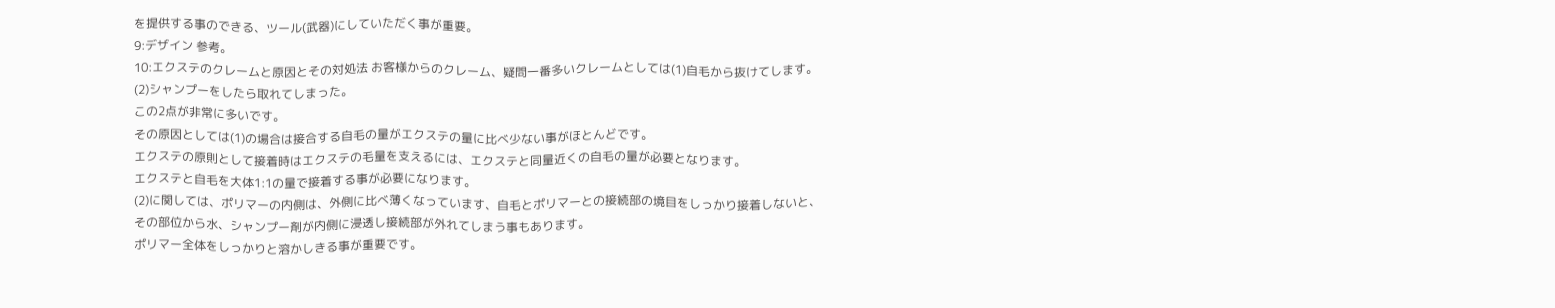を提供する事のできる、ツール(武器)にしていただく事が重要。
9:デザイン 参考。
10:エクステのクレームと原因とその対処法 お客様からのクレーム、疑問一番多いクレームとしては(1)自毛から抜けてします。
(2)シャンプーをしたら取れてしまった。
この2点が非常に多いです。
その原因としては(1)の場合は接合する自毛の量がエクステの量に比べ少ない事がほとんどです。
エクステの原則として接着時はエクステの毛量を支えるには、エクステと同量近くの自毛の量が必要となります。
エクステと自毛を大体1:1の量で接着する事が必要になります。
(2)に関しては、ポリマーの内側は、外側に比べ薄くなっています、自毛とポリマーとの接続部の境目をしっかり接着しないと、その部位から水、シャンプー剤が内側に浸透し接続部が外れてしまう事もあります。
ポリマー全体をしっかりと溶かしきる事が重要です。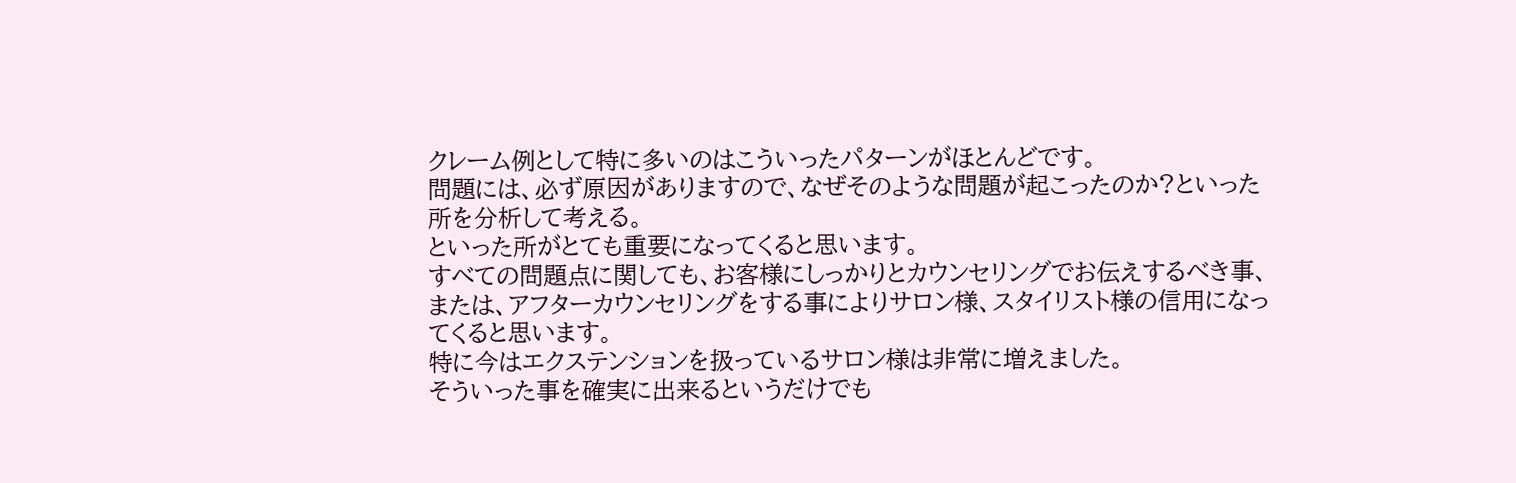クレーム例として特に多いのはこういったパターンがほとんどです。
問題には、必ず原因がありますので、なぜそのような問題が起こったのか?といった所を分析して考える。
といった所がとても重要になってくると思います。
すべての問題点に関しても、お客様にしっかりとカウンセリングでお伝えするべき事、または、アフターカウンセリングをする事によりサロン様、スタイリスト様の信用になってくると思います。
特に今はエクステンションを扱っているサロン様は非常に増えました。
そういった事を確実に出来るというだけでも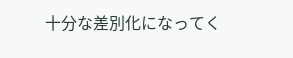十分な差別化になってく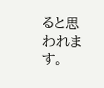ると思われます。